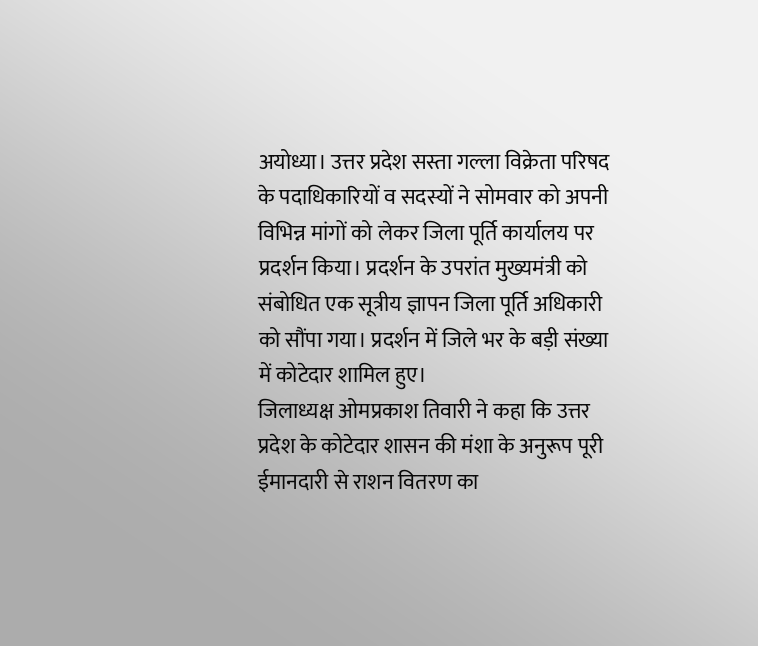अयोध्या। उत्तर प्रदेश सस्ता गल्ला विक्रेता परिषद के पदाधिकारियों व सदस्यों ने सोमवार को अपनी विभिन्न मांगों को लेकर जिला पूर्ति कार्यालय पर प्रदर्शन किया। प्रदर्शन के उपरांत मुख्यमंत्री को संबोधित एक सूत्रीय ज्ञापन जिला पूर्ति अधिकारी को सौंपा गया। प्रदर्शन में जिले भर के बड़ी संख्या में कोटेदार शामिल हुए।
जिलाध्यक्ष ओमप्रकाश तिवारी ने कहा कि उत्तर प्रदेश के कोटेदार शासन की मंशा के अनुरूप पूरी ईमानदारी से राशन वितरण का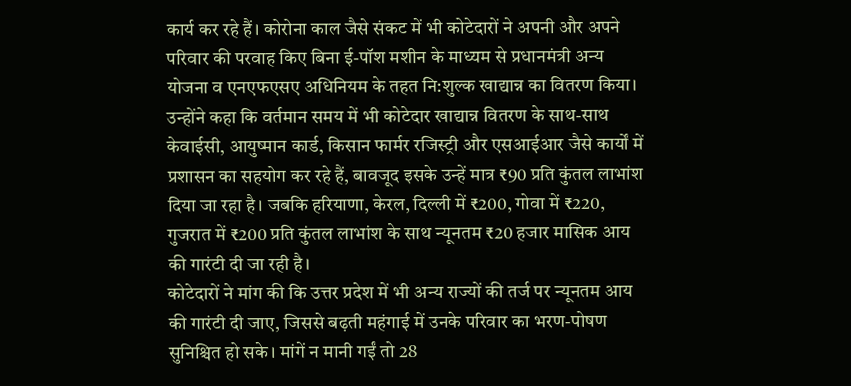कार्य कर रहे हैं। कोरोना काल जैसे संकट में भी कोटेदारों ने अपनी और अपने परिवार की परवाह किए बिना ई-पॉश मशीन के माध्यम से प्रधानमंत्री अन्य योजना व एनएफएसए अधिनियम के तहत नि:शुल्क खाद्यान्न का वितरण किया।
उन्होंने कहा कि वर्तमान समय में भी कोटेदार खाद्यान्न वितरण के साथ-साथ केवाईसी, आयुष्मान कार्ड, किसान फार्मर रजिस्ट्री और एसआईआर जैसे कार्यों में प्रशासन का सहयोग कर रहे हैं, बावजूद इसके उन्हें मात्र ₹90 प्रति कुंतल लाभांश दिया जा रहा है। जबकि हरियाणा, केरल, दिल्ली में ₹200, गोवा में ₹220, गुजरात में ₹200 प्रति कुंतल लाभांश के साथ न्यूनतम ₹20 हजार मासिक आय की गारंटी दी जा रही है।
कोटेदारों ने मांग की कि उत्तर प्रदेश में भी अन्य राज्यों की तर्ज पर न्यूनतम आय की गारंटी दी जाए, जिससे बढ़ती महंगाई में उनके परिवार का भरण-पोषण सुनिश्चित हो सके। मांगें न मानी गईं तो 28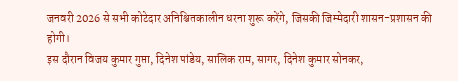जनवरी 2026 से सभी कोटेदार अनिश्चितकालीन धरना शुरू करेंगे, जिसकी जिम्मेदारी शासन-प्रशासन की होगी।
इस दौरान विजय कुमार गुप्ता, दिनेश पांडेय, सालिक राम, सागर, दिनेश कुमार सोनकर,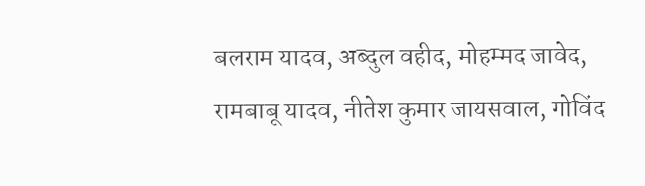बलराम यादव, अब्दुल वहीद, मोहम्मद जावेद, रामबाबू यादव, नीतेश कुमार जायसवाल, गोविंद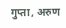गुप्ता, अरुण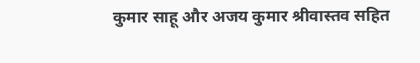कुमार साहू और अजय कुमार श्रीवास्तव सहित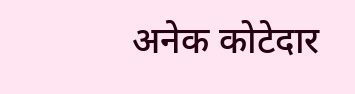अनेक कोटेदार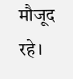मौजूद रहे।